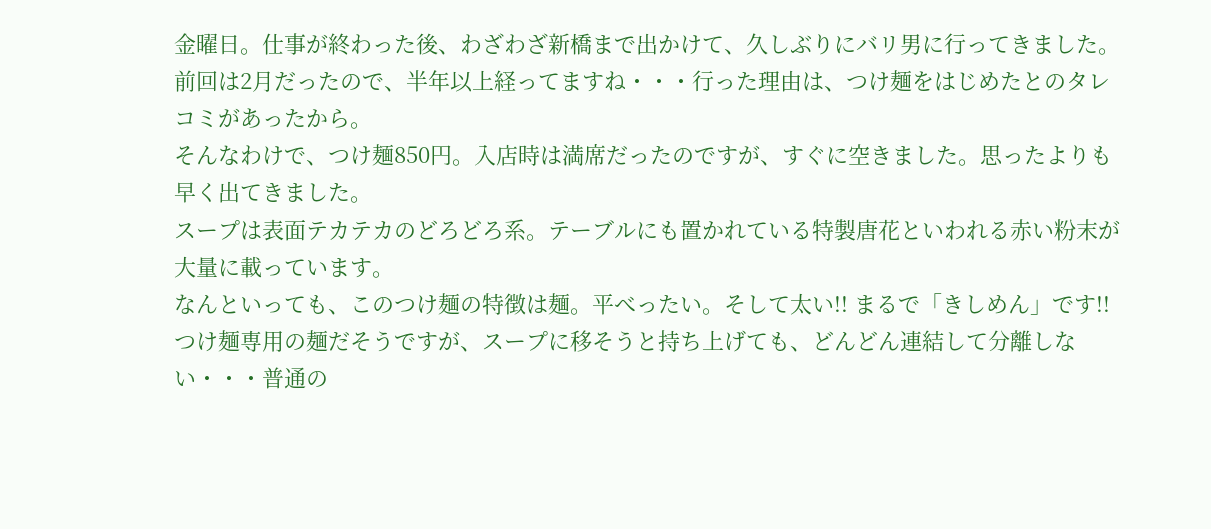金曜日。仕事が終わった後、わざわざ新橋まで出かけて、久しぶりにバリ男に行ってきました。
前回は2月だったので、半年以上経ってますね・・・行った理由は、つけ麺をはじめたとのタレコミがあったから。
そんなわけで、つけ麺850円。入店時は満席だったのですが、すぐに空きました。思ったよりも早く出てきました。
スープは表面テカテカのどろどろ系。テーブルにも置かれている特製唐花といわれる赤い粉末が大量に載っています。
なんといっても、このつけ麺の特徴は麺。平べったい。そして太い!! まるで「きしめん」です!! つけ麺専用の麺だそうですが、スープに移そうと持ち上げても、どんどん連結して分離しない・・・普通の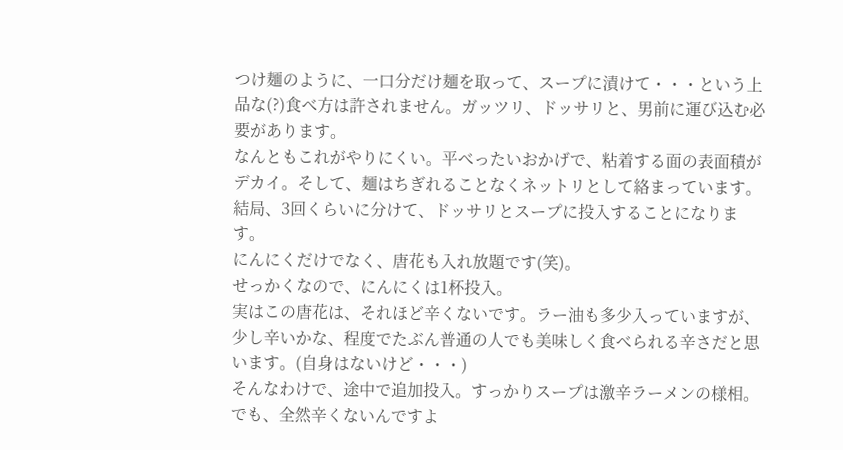つけ麺のように、一口分だけ麺を取って、スープに漬けて・・・という上品な(?)食べ方は許されません。ガッツリ、ドッサリと、男前に運び込む必要があります。
なんともこれがやりにくい。平べったいおかげで、粘着する面の表面積がデカイ。そして、麺はちぎれることなくネットリとして絡まっています。結局、3回くらいに分けて、ドッサリとスープに投入することになります。
にんにくだけでなく、唐花も入れ放題です(笑)。
せっかくなので、にんにくは1杯投入。
実はこの唐花は、それほど辛くないです。ラー油も多少入っていますが、少し辛いかな、程度でたぶん普通の人でも美味しく食べられる辛さだと思います。(自身はないけど・・・)
そんなわけで、途中で追加投入。すっかりスープは激辛ラーメンの様相。でも、全然辛くないんですよ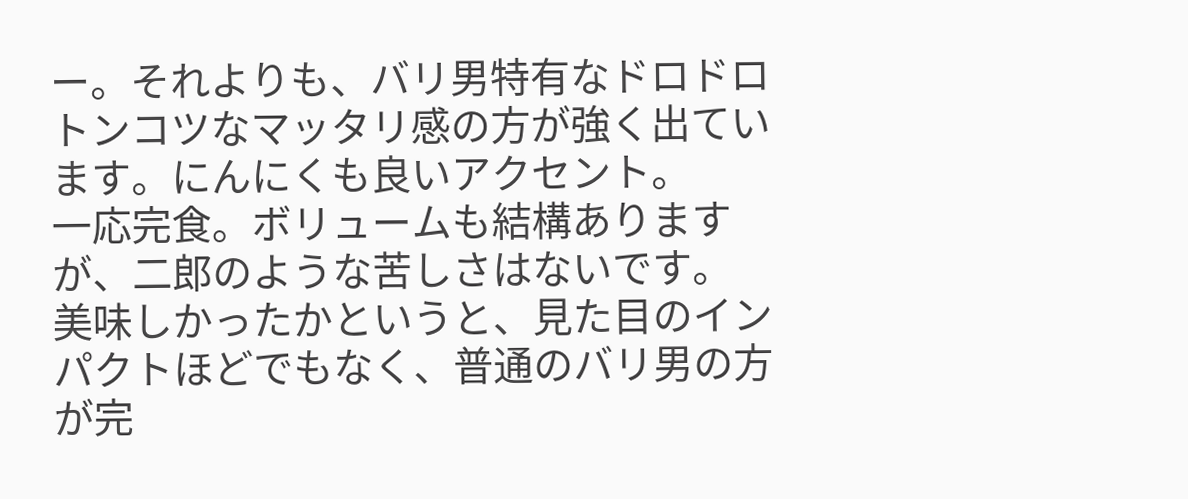ー。それよりも、バリ男特有なドロドロトンコツなマッタリ感の方が強く出ています。にんにくも良いアクセント。
一応完食。ボリュームも結構ありますが、二郎のような苦しさはないです。
美味しかったかというと、見た目のインパクトほどでもなく、普通のバリ男の方が完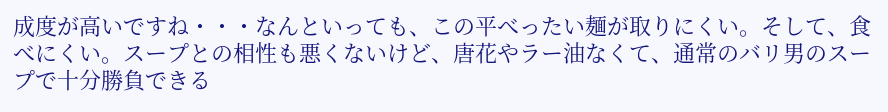成度が高いですね・・・なんといっても、この平べったい麺が取りにくい。そして、食べにくい。スープとの相性も悪くないけど、唐花やラー油なくて、通常のバリ男のスープで十分勝負できる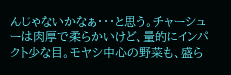んじゃないかなぁ・・・と思う。チャーシューは肉厚で柔らかいけど、量的にインパクト少な目。モヤシ中心の野菜も、盛ら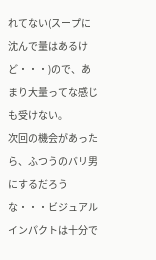れてない(スープに沈んで量はあるけど・・・)ので、あまり大量ってな感じも受けない。
次回の機会があったら、ふつうのバリ男にするだろうな・・・ビジュアルインパクトは十分で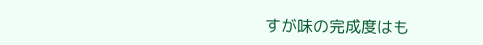すが味の完成度はも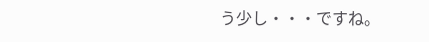う少し・・・ですね。